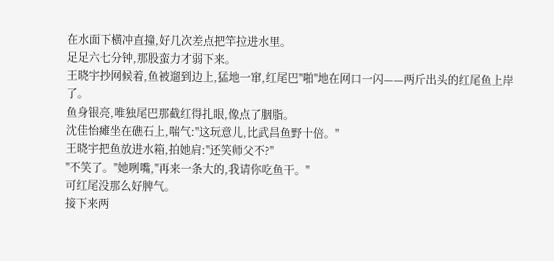在水面下横冲直撞,好几次差点把竿拉进水里。
足足六七分钟,那股蛮力才弱下来。
王晓宇抄网候着,鱼被遛到边上,猛地一窜,红尾巴"啪"地在网口一闪——两斤出头的红尾鱼上岸了。
鱼身银亮,唯独尾巴那截红得扎眼,像点了胭脂。
沈佳怡瘫坐在礁石上,喘气:"这玩意儿,比武昌鱼野十倍。"
王晓宇把鱼放进水箱,拍她肩:"还笑师父不?"
"不笑了。"她咧嘴,"再来一条大的,我请你吃鱼干。"
可红尾没那么好脾气。
接下来两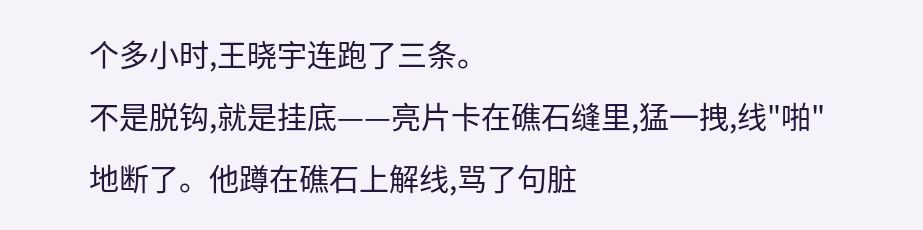个多小时,王晓宇连跑了三条。
不是脱钩,就是挂底——亮片卡在礁石缝里,猛一拽,线"啪"地断了。他蹲在礁石上解线,骂了句脏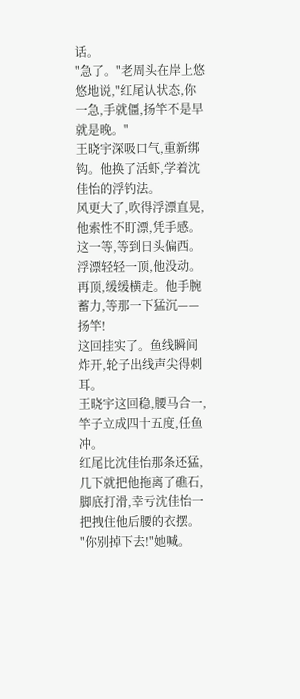话。
"急了。"老周头在岸上悠悠地说,"红尾认状态,你一急,手就僵,扬竿不是早就是晚。"
王晓宇深吸口气,重新绑钩。他换了活虾,学着沈佳怡的浮钓法。
风更大了,吹得浮漂直晃,他索性不盯漂,凭手感。
这一等,等到日头偏西。
浮漂轻轻一顶,他没动。再顶,缓缓横走。他手腕蓄力,等那一下猛沉——扬竿!
这回挂实了。鱼线瞬间炸开,轮子出线声尖得刺耳。
王晓宇这回稳,腰马合一,竿子立成四十五度,任鱼冲。
红尾比沈佳怡那条还猛,几下就把他拖离了礁石,脚底打滑,幸亏沈佳怡一把拽住他后腰的衣摆。
"你别掉下去!"她喊。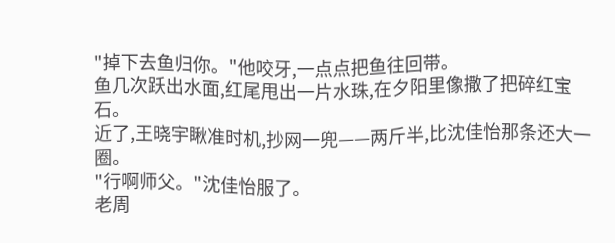"掉下去鱼归你。"他咬牙,一点点把鱼往回带。
鱼几次跃出水面,红尾甩出一片水珠,在夕阳里像撒了把碎红宝石。
近了,王晓宇瞅准时机,抄网一兜——两斤半,比沈佳怡那条还大一圈。
"行啊师父。"沈佳怡服了。
老周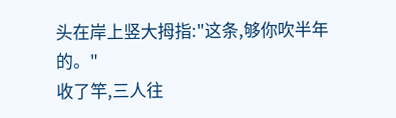头在岸上竖大拇指:"这条,够你吹半年的。"
收了竿,三人往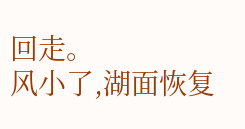回走。
风小了,湖面恢复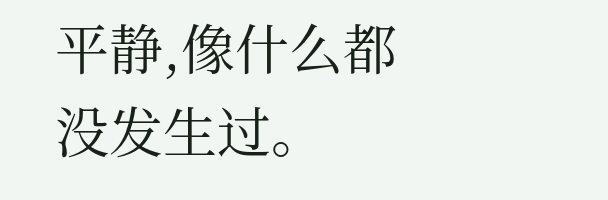平静,像什么都没发生过。